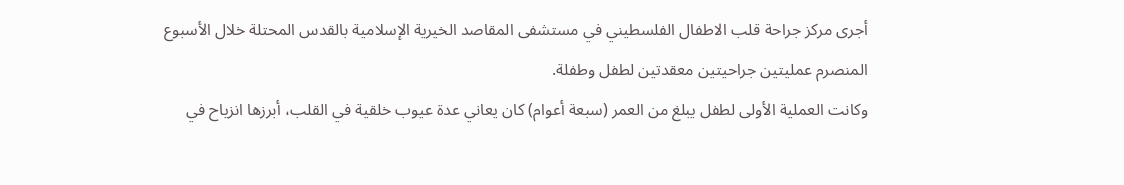أجرى مركز جراحة قلب الاطفال الفلسطيني في مستشفى المقاصد الخيرية الإسلامية بالقدس المحتلة خلال الأسبوع المنصرم عمليتين جراحيتين معقدتين لطفل وطفلة.
وكانت العملية الأولى لطفل يبلغ من العمر (سبعة أعوام) كان يعاني عدة عيوب خلقية في القلب، أبرزها انزياح في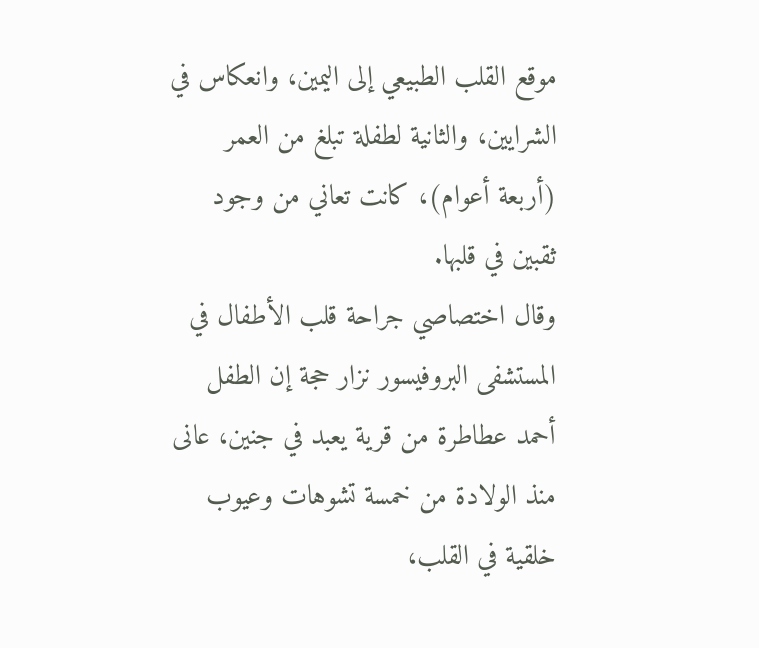موقع القلب الطبيعي إلى اليمين، وانعكاس في الشرايين، والثانية لطفلة تبلغ من العمر (أربعة أعوام)، كانت تعاني من وجود ثقبين في قلبها.
وقال اختصاصي جراحة قلب الأطفال في المستشفى البروفيسور نزار حجة إن الطفل أحمد عطاطرة من قرية يعبد في جنين، عانى منذ الولادة من خمسة تشوهات وعيوب خلقية في القلب،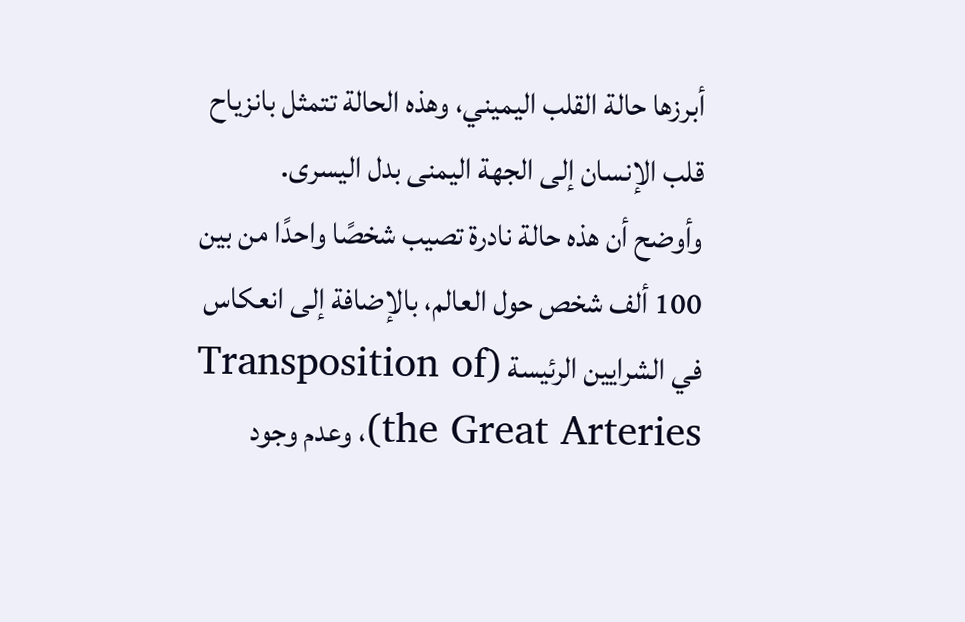أبرزها حالة القلب اليميني، وهذه الحالة تتمثل بانزياح قلب الإنسان إلى الجهة اليمنى بدل اليسرى.
وأوضح أن هذه حالة نادرة تصيب شخصًا واحدًا من بين 100 ألف شخص حول العالم، بالإضافة إلى انعكاس في الشرايين الرئيسة (Transposition of the Great Arteries)، وعدم وجود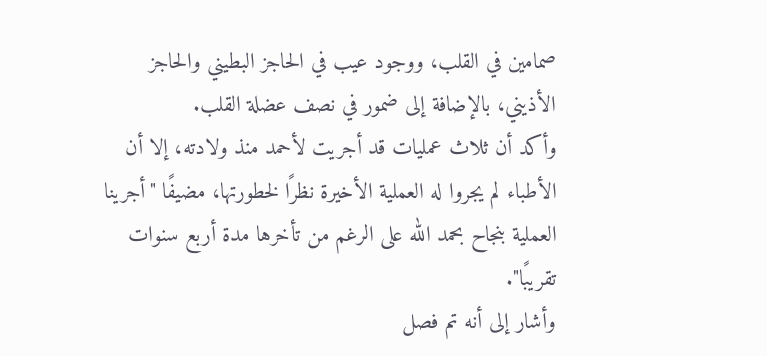صمامين في القلب، ووجود عيب في الحاجز البطيني والحاجز الأذيني، بالإضافة إلى ضمور في نصف عضلة القلب.
وأكد أن ثلاث عمليات قد أجريت لأحمد منذ ولادته، إلا أن الأطباء لم يجروا له العملية الأخيرة نظرًا لخطورتها، مضيفًا "أجرينا العملية بنجاح بحمد الله على الرغم من تأخرها مدة أربع سنوات تقريبًا".
وأشار إلى أنه تم فصل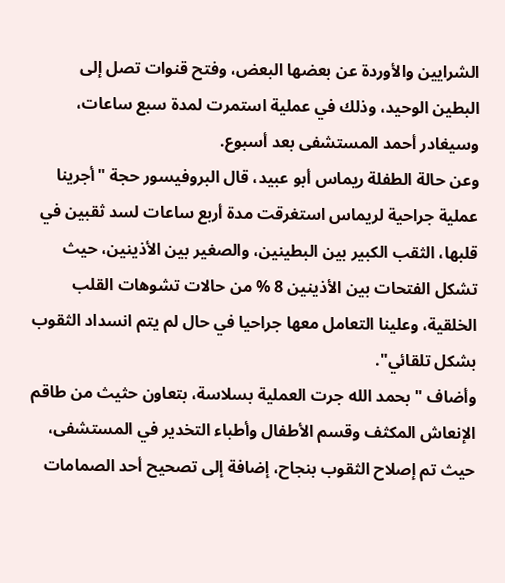الشرايين والأوردة عن بعضها البعض، وفتح قنوات تصل إلى البطين الوحيد، وذلك في عملية استمرت لمدة سبع ساعات، وسيغادر أحمد المستشفى بعد أسبوع.
وعن حالة الطفلة ريماس أبو عبيد، قال البروفيسور حجة "أجرينا عملية جراحية لريماس استغرقت مدة أربع ساعات لسد ثقبين في قلبها، الثقب الكبير بين البطينين، والصغير بين الأذينين، حيث تشكل الفتحات بين الأذينين 8 % من حالات تشوهات القلب الخلقية، وعلينا التعامل معها جراحيا في حال لم يتم انسداد الثقوب بشكل تلقائي".
وأضاف "بحمد الله جرت العملية بسلاسة، بتعاون حثيث من طاقم الإنعاش المكثف وقسم الأطفال وأطباء التخدير في المستشفى، حيث تم إصلاح الثقوب بنجاح، إضافة إلى تصحيح أحد الصمامات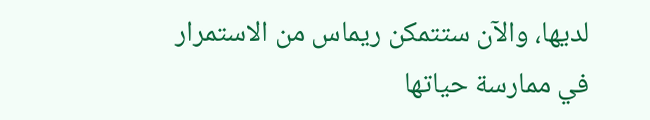لديها، والآن ستتمكن ريماس من الاستمرار في ممارسة حياتها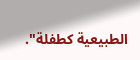الطبيعية كطفلة".